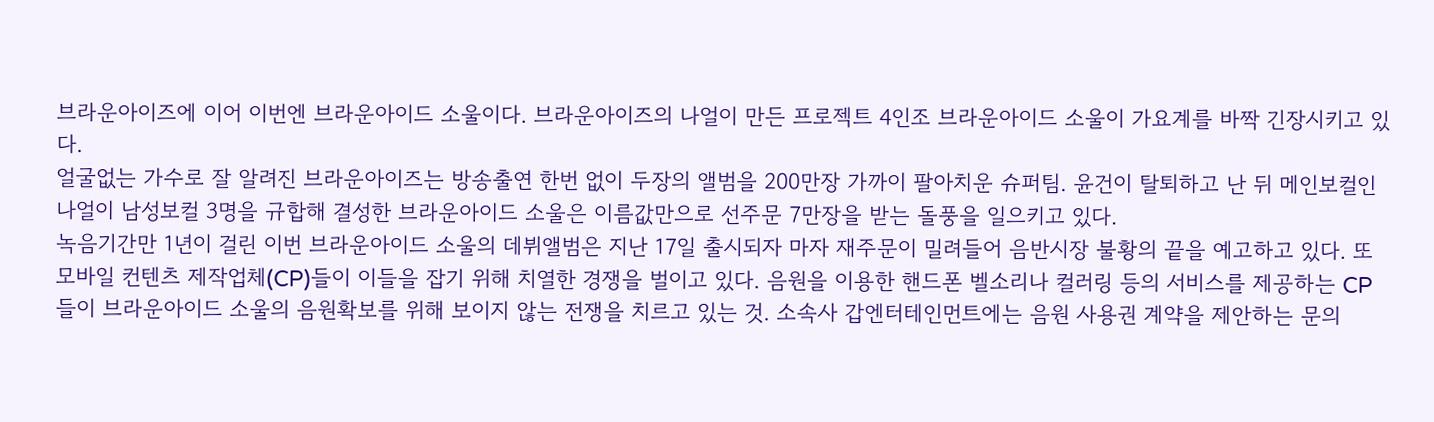브라운아이즈에 이어 이번엔 브라운아이드 소울이다. 브라운아이즈의 나얼이 만든 프로젝트 4인조 브라운아이드 소울이 가요계를 바짝 긴장시키고 있다.
얼굴없는 가수로 잘 알려진 브라운아이즈는 방송출연 한번 없이 두장의 앨범을 200만장 가까이 팔아치운 슈퍼팀. 윤건이 탈퇴하고 난 뒤 메인보컬인 나얼이 남성보컬 3명을 규합해 결성한 브라운아이드 소울은 이름값만으로 선주문 7만장을 받는 돌풍을 일으키고 있다.
녹음기간만 1년이 걸린 이번 브라운아이드 소울의 데뷔앨범은 지난 17일 출시되자 마자 재주문이 밀려들어 음반시장 불황의 끝을 예고하고 있다. 또 모바일 컨텐츠 제작업체(CP)들이 이들을 잡기 위해 치열한 경쟁을 벌이고 있다. 음원을 이용한 핸드폰 벨소리나 컬러링 등의 서비스를 제공하는 CP들이 브라운아이드 소울의 음원확보를 위해 보이지 않는 전쟁을 치르고 있는 것. 소속사 갑엔터테인먼트에는 음원 사용권 계약을 제안하는 문의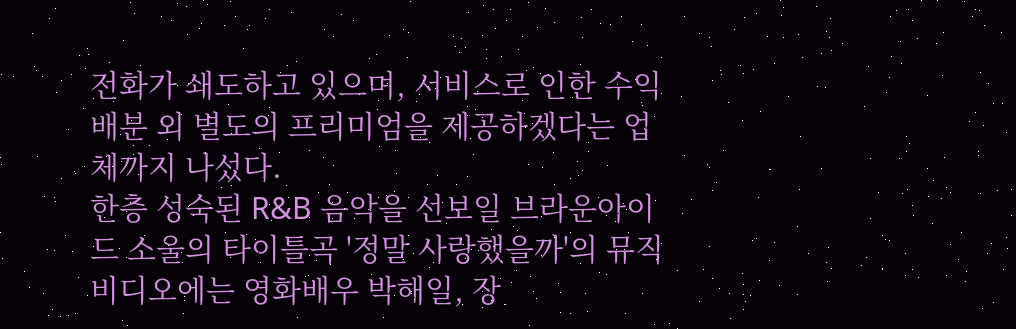전화가 쇄도하고 있으며, 서비스로 인한 수익배분 외 별도의 프리미엄을 제공하겠다는 업체까지 나섰다.
한층 성숙된 R&B 음악을 선보일 브라운아이드 소울의 타이틀곡 '정말 사랑했을까'의 뮤직비디오에는 영화배우 박해일, 장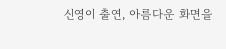신영이 출연, 아름다운 화면을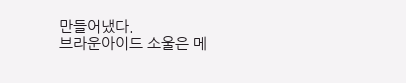만들어냈다.
브라운아이드 소울은 메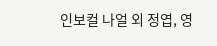인보컬 나얼 외 정엽, 영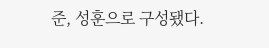준, 성훈으로 구성됐다.